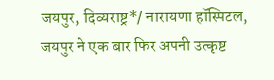जयपुर, दिव्यराष्ट्र*/ नारायणा हॉस्पिटल, जयपुर ने एक बार फिर अपनी उत्कृष्ट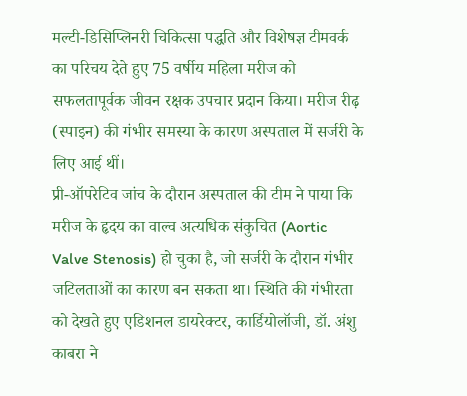मल्टी-डिसिप्लिनरी चिकित्सा पद्धति और विशेषज्ञ टीमवर्क का परिचय देते हुए 75 वर्षीय महिला मरीज को सफलतापूर्वक जीवन रक्षक उपचार प्रदान किया। मरीज रीढ़ (स्पाइन) की गंभीर समस्या के कारण अस्पताल में सर्जरी के लिए आई थीं।
प्री-ऑपरेटिव जांच के दौरान अस्पताल की टीम ने पाया कि मरीज के हृदय का वाल्व अत्यधिक संकुचित (Aortic Valve Stenosis) हो चुका है, जो सर्जरी के दौरान गंभीर जटिलताओं का कारण बन सकता था। स्थिति की गंभीरता को देखते हुए एडिशनल डायरेक्टर, कार्डियोलॉजी, डॉ. अंशु काबरा ने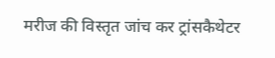मरीज की विस्तृत जांच कर ट्रांसकैथेटर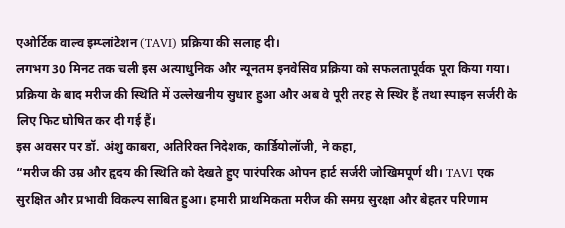एओर्टिक वाल्व इम्प्लांटेशन (TAVI) प्रक्रिया की सलाह दी।
लगभग 30 मिनट तक चली इस अत्याधुनिक और न्यूनतम इनवेसिव प्रक्रिया को सफलतापूर्वक पूरा किया गया। प्रक्रिया के बाद मरीज की स्थिति में उल्लेखनीय सुधार हुआ और अब वे पूरी तरह से स्थिर हैं तथा स्पाइन सर्जरी के लिए फिट घोषित कर दी गई हैं।
इस अवसर पर डॉ. अंशु काबरा, अतिरिक्त निदेशक, कार्डियोलॉजी, ने कहा,
“मरीज की उम्र और हृदय की स्थिति को देखते हुए पारंपरिक ओपन हार्ट सर्जरी जोखिमपूर्ण थी। TAVI एक सुरक्षित और प्रभावी विकल्प साबित हुआ। हमारी प्राथमिकता मरीज की समग्र सुरक्षा और बेहतर परिणाम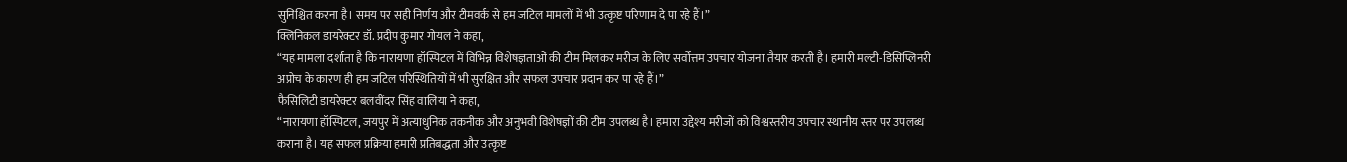सुनिश्चित करना है। समय पर सही निर्णय और टीमवर्क से हम जटिल मामलों में भी उत्कृष्ट परिणाम दे पा रहे हैं।”
क्लिनिकल डायरेक्टर डॉ. प्रदीप कुमार गोयल ने कहा,
“यह मामला दर्शाता है कि नारायणा हॉस्पिटल में विभिन्न विशेषज्ञताओं की टीम मिलकर मरीज के लिए सर्वोत्तम उपचार योजना तैयार करती है। हमारी मल्टी-डिसिप्लिनरी अप्रोच के कारण ही हम जटिल परिस्थितियों में भी सुरक्षित और सफल उपचार प्रदान कर पा रहे हैं।”
फैसिलिटी डायरेक्टर बलवींदर सिंह वालिया ने कहा,
“नारायणा हॉस्पिटल, जयपुर में अत्याधुनिक तकनीक और अनुभवी विशेषज्ञों की टीम उपलब्ध है। हमारा उद्देश्य मरीजों को विश्वस्तरीय उपचार स्थानीय स्तर पर उपलब्ध कराना है। यह सफल प्रक्रिया हमारी प्रतिबद्धता और उत्कृष्ट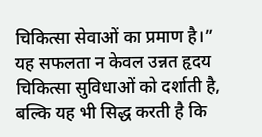चिकित्सा सेवाओं का प्रमाण है।”
यह सफलता न केवल उन्नत हृदय चिकित्सा सुविधाओं को दर्शाती है, बल्कि यह भी सिद्ध करती है कि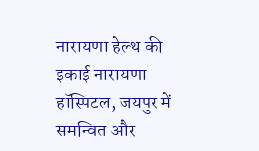नारायणा हेल्थ की इकाई नारायणा हॉस्पिटल, जयपुर में समन्वित और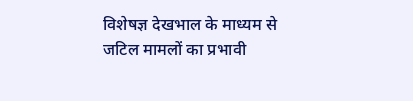विशेषज्ञ देखभाल के माध्यम से जटिल मामलों का प्रभावी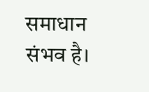समाधान संभव है।